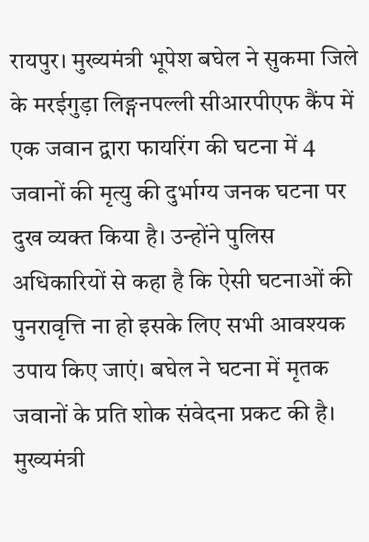रायपुर। मुख्यमंत्री भूपेश बघेल ने सुकमा जिले के मरईगुड़ा लिङ्गनपल्ली सीआरपीएफ कैंप में एक जवान द्वारा फायरिंग की घटना में 4 जवानों की मृत्यु की दुर्भाग्य जनक घटना पर दुख व्यक्त किया है। उन्होंने पुलिस अधिकारियों से कहा है कि ऐसी घटनाओं की पुनरावृत्ति ना हो इसके लिए सभी आवश्यक उपाय किए जाएं। बघेल ने घटना में मृतक जवानों के प्रति शोक संवेदना प्रकट की है। मुख्यमंत्री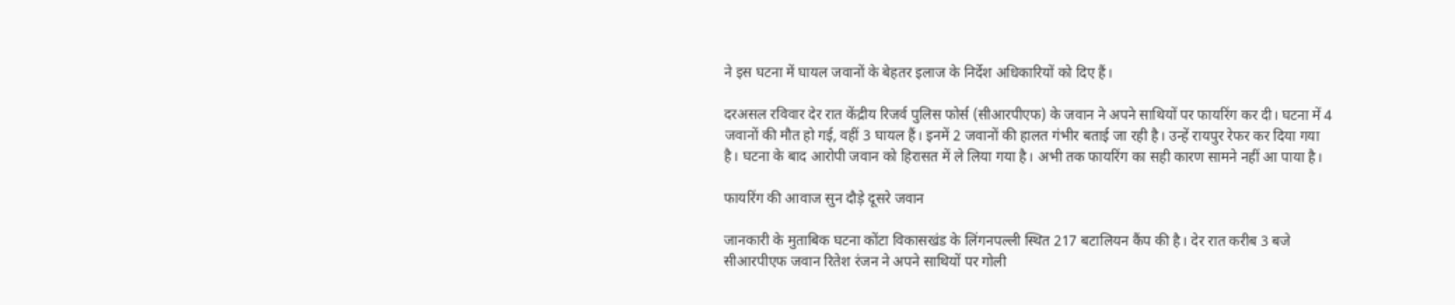ने इस घटना में घायल जवानों के बेहतर इलाज के निर्देश अधिकारियों को दिए हैं।

दरअसल रविवार देर रात केंद्रीय रिजर्व पुलिस फोर्स (सीआरपीएफ) के जवान ने अपने साथियों पर फायरिंग कर दी। घटना में 4 जवानों की मौत हो गई, वहीं 3 घायल हैं। इनमें 2 जवानों की हालत गंभीर बताई जा रही है। उन्हें रायपुर रेफर कर दिया गया है। घटना के बाद आरोपी जवान को हिरासत में ले लिया गया है। अभी तक फायरिंग का सही कारण सामने नहीं आ पाया है।

फायरिंग की आवाज सुन दौड़े दूसरे जवान

जानकारी के मुताबिक घटना कोंटा विकासखंड के लिंगनपल्ली स्थित 217 बटालियन कैंप की है। देर रात करीब 3 बजे सीआरपीएफ जवान रितेश रंजन ने अपने साथियों पर गोली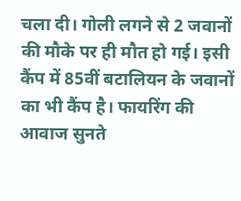चला दी। गोली लगने से 2 जवानों की मौके पर ही मौत हो गई। इसी कैंप में 85वीं बटालियन के जवानों का भी कैंप है। फायरिंग की आवाज सुनते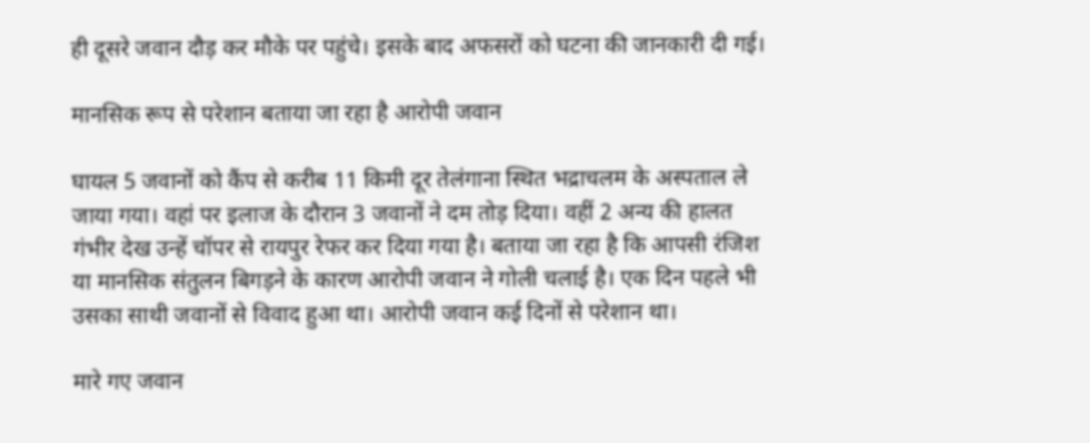ही दूसरे जवान दौड़ कर मौके पर पहुंचे। इसके बाद अफसरों को घटना की जानकारी दी गई।

मानसिक रूप से परेशान बताया जा रहा है आरोपी जवान

घायल 5 जवानों को कैंप से करीब 11 किमी दूर तेलंगाना स्थित भद्राचलम के अस्पताल ले जाया गया। वहां पर इलाज के दौरान 3 जवानों ने दम तोड़ दिया। वहीं 2 अन्य की हालत गंभीर देख उन्हें चॉपर से रायपुर रेफर कर दिया गया है। बताया जा रहा है कि आपसी रंजिश या मानसिक संतुलन बिगड़ने के कारण आरोपी जवान ने गोली चलाई है। एक दिन पहले भी उसका साथी जवानों से विवाद हुआ था। आरोपी जवान कई दिनों से परेशान था।

मारे गए जवान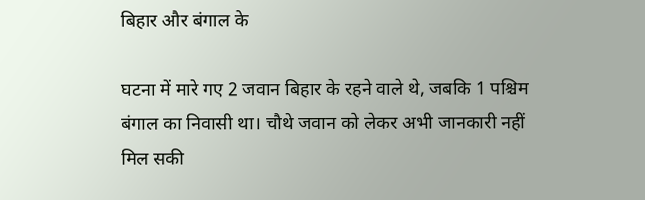बिहार और बंगाल के

घटना में मारे गए 2 जवान बिहार के रहने वाले थे, जबकि 1 पश्चिम बंगाल का निवासी था। चौथे जवान को लेकर अभी जानकारी नहीं मिल सकी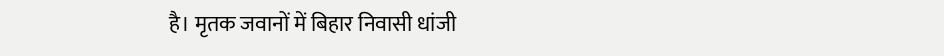है। मृतक जवानों में बिहार निवासी धांजी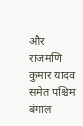और राजमणि कुमार यादव समेत पश्चिम बंगाल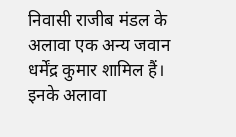निवासी राजीब मंडल के अलावा एक अन्य जवान धर्मेंद्र कुमार शामिल हैं। इनके अलावा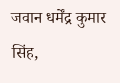जवान धर्मेंद्र कुमार सिंह,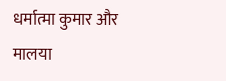धर्मात्मा कुमार और मालया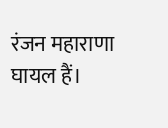रंजन महाराणा घायल हैं।